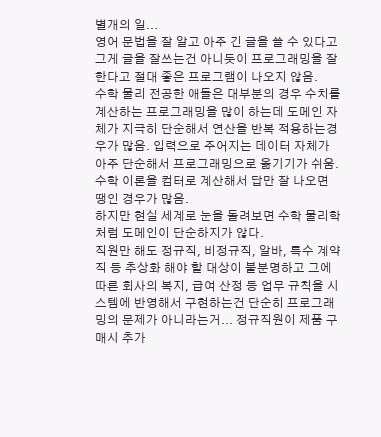별개의 일...
영어 문법을 잘 알고 아주 긴 글을 쓸 수 있다고 그게 글을 잘쓰는건 아니듯이 프로그래밍을 잘 한다고 절대 좋은 프로그램이 나오지 않음.
수학 물리 전공한 애들은 대부분의 경우 수치를 계산하는 프로그래밍을 많이 하는데 도메인 자체가 지극히 단순해서 연산을 반복 적용하는경우가 많음. 입력으로 주어지는 데이터 자체가 아주 단순해서 프로그래밍으로 옮기기가 쉬움. 수학 이론을 컴터로 계산해서 답만 잘 나오면 땡인 경우가 많음.
하지만 현실 세계로 눈을 돌려보면 수학 물리학처럼 도메인이 단순하지가 않다.
직원만 해도 정규직, 비정규직, 알바, 특수 계약직 등 추상화 해야 할 대상이 불분명하고 그에 따른 회사의 복지, 급여 산정 등 업무 규칙을 시스템에 반영해서 구현하는건 단순히 프로그래밍의 문제가 아니라는거... 정규직원이 제품 구매시 추가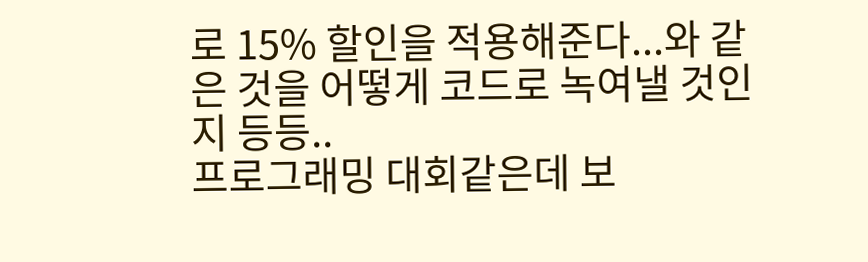로 15% 할인을 적용해준다...와 같은 것을 어떻게 코드로 녹여낼 것인지 등등..
프로그래밍 대회같은데 보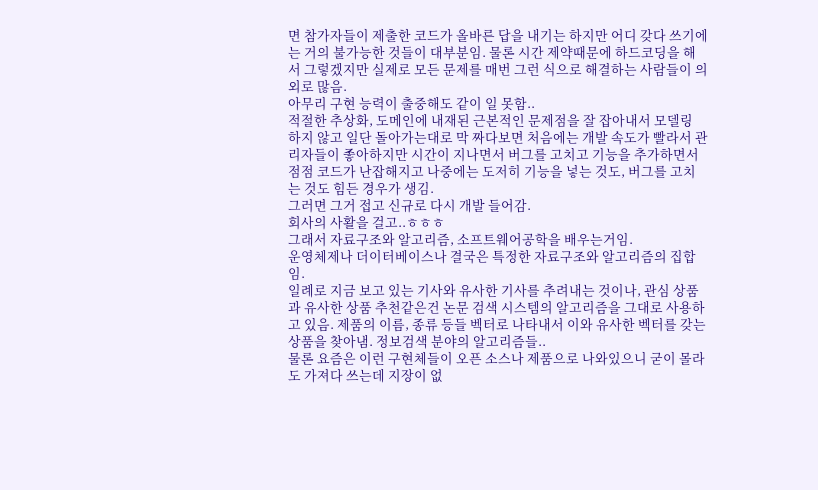면 참가자들이 제출한 코드가 올바른 답을 내기는 하지만 어디 갖다 쓰기에는 거의 불가능한 것들이 대부분임. 물론 시간 제약때문에 하드코딩을 해서 그렇겠지만 실제로 모든 문제를 매번 그런 식으로 해결하는 사람들이 의외로 많음.
아무리 구현 능력이 출중해도 같이 일 못함..
적절한 추상화, 도메인에 내재된 근본적인 문제점을 잘 잡아내서 모델링 하지 않고 일단 돌아가는대로 막 짜다보면 처음에는 개발 속도가 빨라서 관리자들이 좋아하지만 시간이 지나면서 버그를 고치고 기능을 추가하면서 점점 코드가 난잡해지고 나중에는 도저히 기능을 넣는 것도, 버그를 고치는 것도 힘든 경우가 생김.
그러면 그거 접고 신규로 다시 개발 들어감.
회사의 사활을 걸고..ㅎㅎㅎ
그래서 자료구조와 알고리즘, 소프트웨어공학을 배우는거임.
운영체제나 더이터베이스나 결국은 특정한 자료구조와 알고리즘의 집합임.
일례로 지금 보고 있는 기사와 유사한 기사를 추려내는 것이나, 관심 상품과 유사한 상품 추천같은건 논문 검색 시스템의 알고리즘을 그대로 사용하고 있음. 제품의 이름, 종류 등들 벡터로 나타내서 이와 유사한 벡터를 갖는 상품을 찾아냄. 정보검색 분야의 알고리즘들..
물론 요즘은 이런 구현체들이 오픈 소스나 제품으로 나와있으니 굳이 몰라도 가져다 쓰는데 지장이 없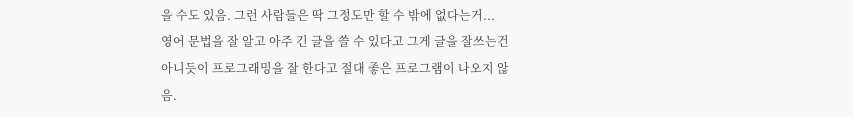을 수도 있음. 그런 사람들은 딱 그정도만 할 수 밖에 없다는거...
영어 문법을 잘 알고 아주 긴 글을 쓸 수 있다고 그게 글을 잘쓰는건 아니듯이 프로그래밍을 잘 한다고 절대 좋은 프로그램이 나오지 않음.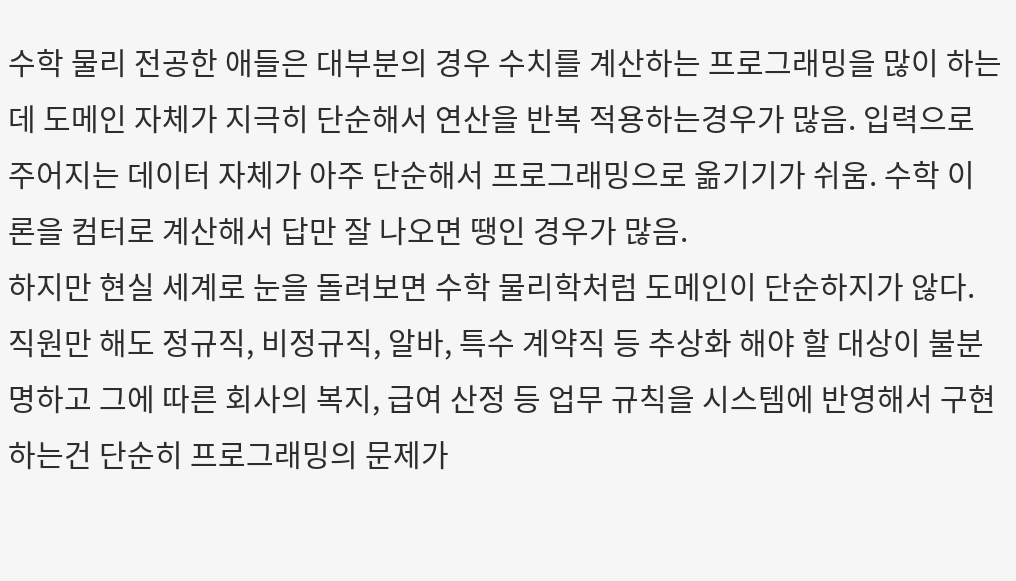수학 물리 전공한 애들은 대부분의 경우 수치를 계산하는 프로그래밍을 많이 하는데 도메인 자체가 지극히 단순해서 연산을 반복 적용하는경우가 많음. 입력으로 주어지는 데이터 자체가 아주 단순해서 프로그래밍으로 옮기기가 쉬움. 수학 이론을 컴터로 계산해서 답만 잘 나오면 땡인 경우가 많음.
하지만 현실 세계로 눈을 돌려보면 수학 물리학처럼 도메인이 단순하지가 않다.
직원만 해도 정규직, 비정규직, 알바, 특수 계약직 등 추상화 해야 할 대상이 불분명하고 그에 따른 회사의 복지, 급여 산정 등 업무 규칙을 시스템에 반영해서 구현하는건 단순히 프로그래밍의 문제가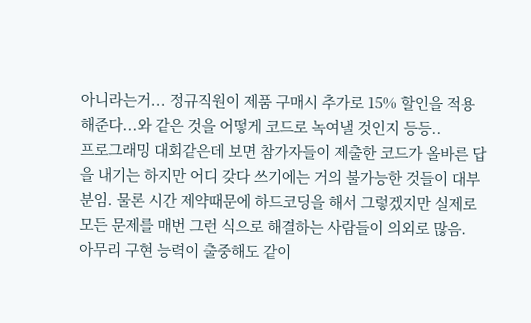아니라는거... 정규직원이 제품 구매시 추가로 15% 할인을 적용해준다...와 같은 것을 어떻게 코드로 녹여낼 것인지 등등..
프로그래밍 대회같은데 보면 참가자들이 제출한 코드가 올바른 답을 내기는 하지만 어디 갖다 쓰기에는 거의 불가능한 것들이 대부분임. 물론 시간 제약때문에 하드코딩을 해서 그렇겠지만 실제로 모든 문제를 매번 그런 식으로 해결하는 사람들이 의외로 많음.
아무리 구현 능력이 출중해도 같이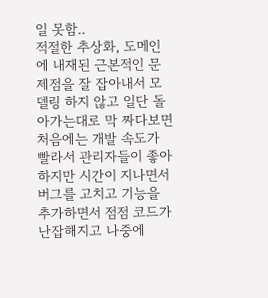일 못함..
적절한 추상화, 도메인에 내재된 근본적인 문제점을 잘 잡아내서 모델링 하지 않고 일단 돌아가는대로 막 짜다보면 처음에는 개발 속도가 빨라서 관리자들이 좋아하지만 시간이 지나면서 버그를 고치고 기능을 추가하면서 점점 코드가 난잡해지고 나중에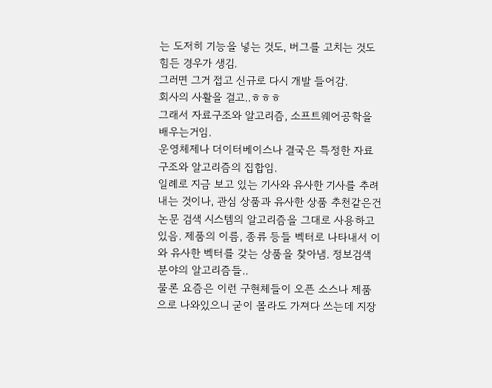는 도저히 기능을 넣는 것도, 버그를 고치는 것도 힘든 경우가 생김.
그러면 그거 접고 신규로 다시 개발 들어감.
회사의 사활을 걸고..ㅎㅎㅎ
그래서 자료구조와 알고리즘, 소프트웨어공학을 배우는거임.
운영체제나 더이터베이스나 결국은 특정한 자료구조와 알고리즘의 집합임.
일례로 지금 보고 있는 기사와 유사한 기사를 추려내는 것이나, 관심 상품과 유사한 상품 추천같은건 논문 검색 시스템의 알고리즘을 그대로 사용하고 있음. 제품의 이름, 종류 등들 벡터로 나타내서 이와 유사한 벡터를 갖는 상품을 찾아냄. 정보검색 분야의 알고리즘들..
물론 요즘은 이런 구현체들이 오픈 소스나 제품으로 나와있으니 굳이 몰라도 가져다 쓰는데 지장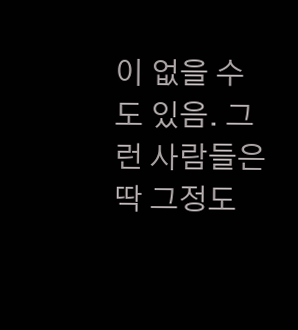이 없을 수도 있음. 그런 사람들은 딱 그정도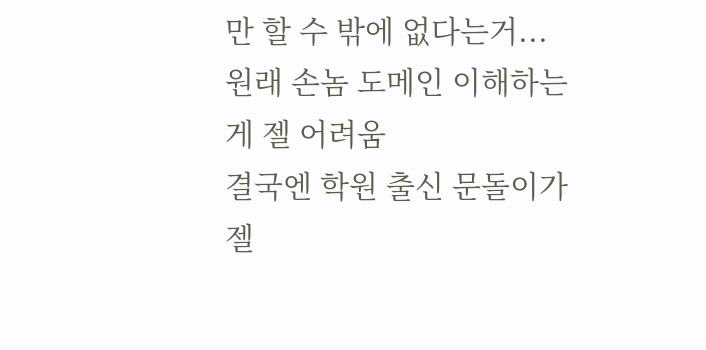만 할 수 밖에 없다는거...
원래 손놈 도메인 이해하는게 젤 어려움
결국엔 학원 출신 문돌이가 젤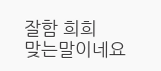잘함 희희
맞는말이네요